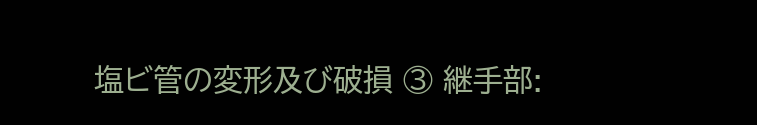塩ビ管の変形及び破損 ③ 継手部: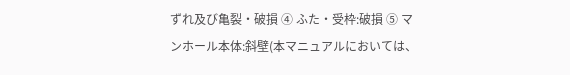ずれ及び亀裂・破損 ④ ふた・受枠:破損 ⑤ マンホール本体:斜壁(本マニュアルにおいては、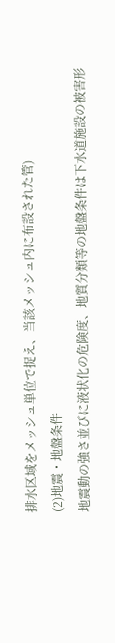排水区域をメッシュ単位で捉え、当該メッシュ内に布設された管)
(2)地震・地盤条件
地震動の強さ並びに液状化の危険度、地質分類等の地盤条件は下水道施設の被害形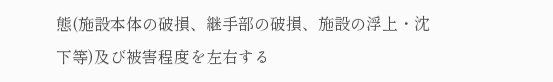態(施設本体の破損、継手部の破損、施設の浮上・沈下等)及び被害程度を左右する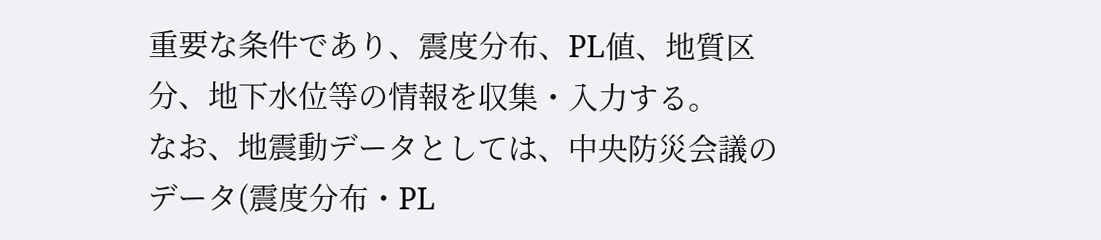重要な条件であり、震度分布、PL値、地質区分、地下水位等の情報を収集・入力する。
なお、地震動データとしては、中央防災会議のデータ(震度分布・PL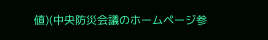値)(中央防災会議のホームページ参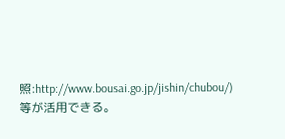照:http://www.bousai.go.jp/jishin/chubou/)等が活用できる。